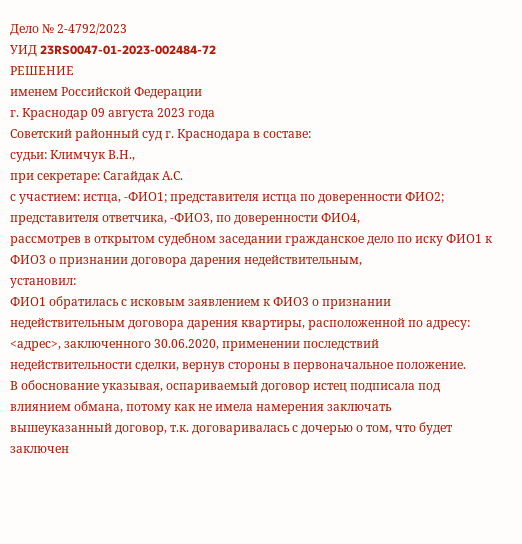Дело № 2-4792/2023
УИД 23RS0047-01-2023-002484-72
РЕШЕНИЕ
именем Российской Федерации
г. Краснодар 09 августа 2023 года
Советский районный суд г. Краснодара в составе:
судьи: Климчук В.Н.,
при секретаре: Сагайдак А.С.
с участием: истца, -ФИО1; представителя истца по доверенности ФИО2; представителя ответчика, -ФИО3, по доверенности ФИО4,
рассмотрев в открытом судебном заседании гражданское дело по иску ФИО1 к ФИО3 о признании договора дарения недействительным,
установил:
ФИО1 обратилась с исковым заявлением к ФИО3 о признании недействительным договора дарения квартиры, расположенной по адресу: <адрес>, заключенного 30.06.2020, применении последствий недействительности сделки, вернув стороны в первоначальное положение.
В обоснование указывая, оспариваемый договор истец подписала под влиянием обмана, потому как не имела намерения заключать вышеуказанный договор, т.к. договаривалась с дочерью о том, что будет заключен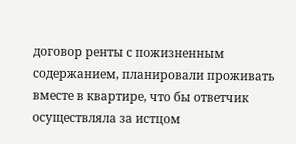договор ренты с пожизненным содержанием, планировали проживать вместе в квартире, что бы ответчик осуществляла за истцом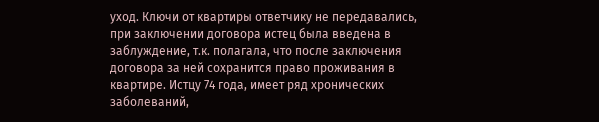уход. Ключи от квартиры ответчику не передавались, при заключении договора истец была введена в заблуждение, т.к. полагала, что после заключения договора за ней сохранится право проживания в квартире. Истцу 74 года, имеет ряд хронических заболеваний,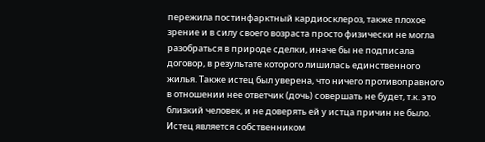пережила постинфарктный кардиосклероз, также плохое зрение и в силу своего возраста просто физически не могла разобраться в природе сделки, иначе бы не подписала договор, в результате которого лишилась единственного жилья. Также истец был уверена, что ничего противоправного в отношении нее ответчик (дочь) совершать не будет, т.к. это близкий человек, и не доверять ей у истца причин не было. Истец является собственником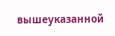вышеуказанной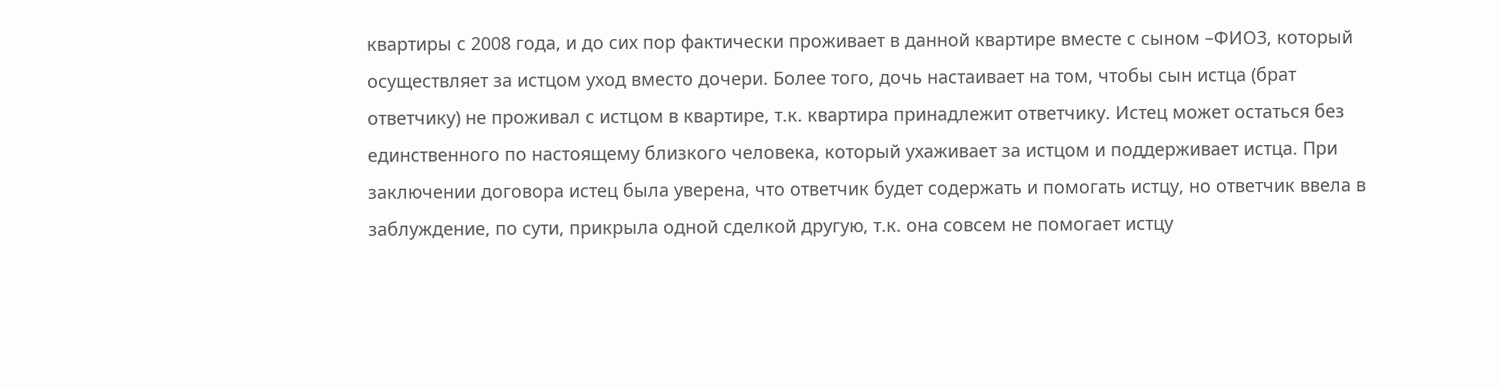квартиры с 2008 года, и до сих пор фактически проживает в данной квартире вместе с сыном –ФИО3, который осуществляет за истцом уход вместо дочери. Более того, дочь настаивает на том, чтобы сын истца (брат ответчику) не проживал с истцом в квартире, т.к. квартира принадлежит ответчику. Истец может остаться без единственного по настоящему близкого человека, который ухаживает за истцом и поддерживает истца. При заключении договора истец была уверена, что ответчик будет содержать и помогать истцу, но ответчик ввела в заблуждение, по сути, прикрыла одной сделкой другую, т.к. она совсем не помогает истцу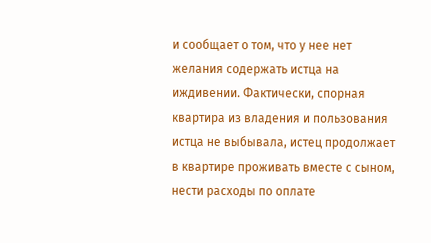и сообщает о том, что у нее нет желания содержать истца на иждивении. Фактически, спорная квартира из владения и пользования истца не выбывала, истец продолжает в квартире проживать вместе с сыном, нести расходы по оплате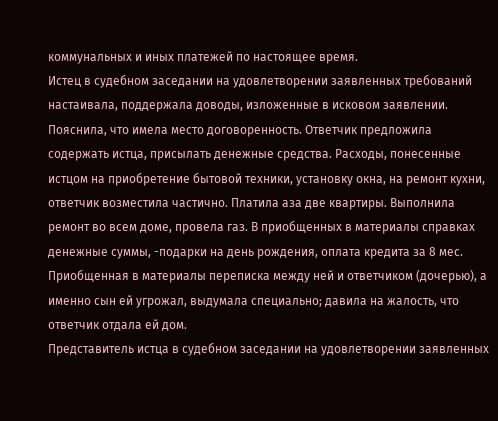коммунальных и иных платежей по настоящее время.
Истец в судебном заседании на удовлетворении заявленных требований настаивала, поддержала доводы, изложенные в исковом заявлении. Пояснила, что имела место договоренность. Ответчик предложила содержать истца, присылать денежные средства. Расходы, понесенные истцом на приобретение бытовой техники, установку окна, на ремонт кухни, ответчик возместила частично. Платила аза две квартиры. Выполнила ремонт во всем доме, провела газ. В приобщенных в материалы справках денежные суммы, -подарки на день рождения, оплата кредита за 8 мес. Приобщенная в материалы переписка между ней и ответчиком (дочерью), а именно сын ей угрожал, выдумала специально; давила на жалость, что ответчик отдала ей дом.
Представитель истца в судебном заседании на удовлетворении заявленных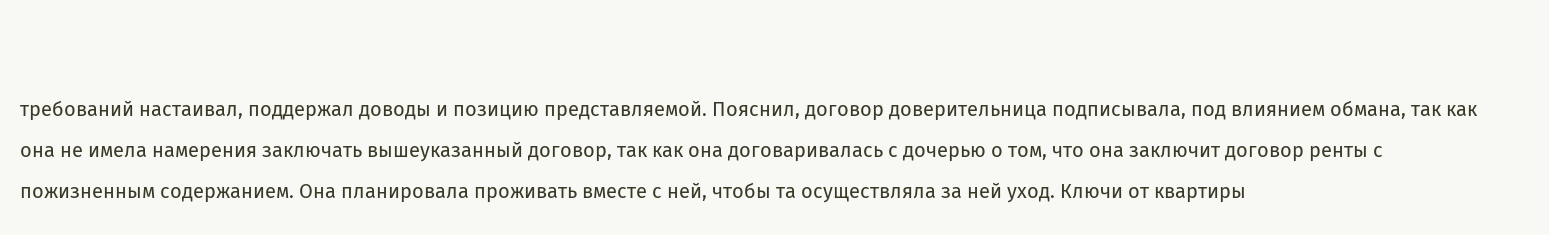требований настаивал, поддержал доводы и позицию представляемой. Пояснил, договор доверительница подписывала, под влиянием обмана, так как она не имела намерения заключать вышеуказанный договор, так как она договаривалась с дочерью о том, что она заключит договор ренты с пожизненным содержанием. Она планировала проживать вместе с ней, чтобы та осуществляла за ней уход. Ключи от квартиры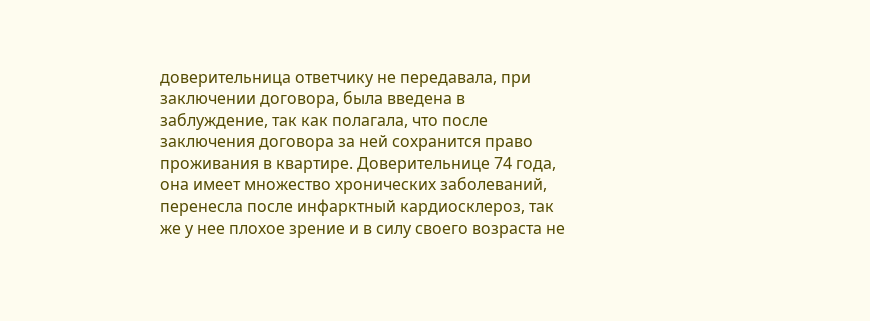доверительница ответчику не передавала, при заключении договора, была введена в заблуждение, так как полагала, что после заключения договора за ней сохранится право проживания в квартире. Доверительнице 74 года, она имеет множество хронических заболеваний, перенесла после инфарктный кардиосклероз, так же у нее плохое зрение и в силу своего возраста не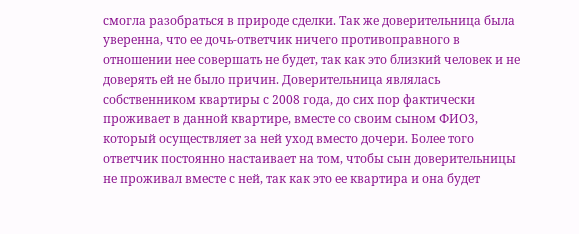смогла разобраться в природе сделки. Так же доверительница была уверенна, что ее дочь-ответчик ничего противоправного в отношении нее совершать не будет, так как это близкий человек и не доверять ей не было причин. Доверительница являлась собственником квартиры с 2008 года, до сих пор фактически проживает в данной квартире, вместе со своим сыном ФИО3, который осуществляет за ней уход вместо дочери. Более того ответчик постоянно настаивает на том, чтобы сын доверительницы не проживал вместе с ней, так как это ее квартира и она будет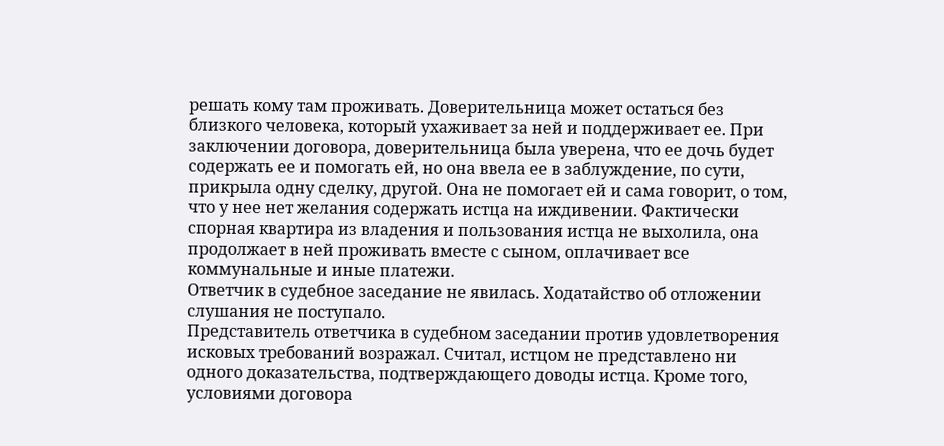решать кому там проживать. Доверительница может остаться без близкого человека, который ухаживает за ней и поддерживает ее. При заключении договора, доверительница была уверена, что ее дочь будет содержать ее и помогать ей, но она ввела ее в заблуждение, по сути, прикрыла одну сделку, другой. Она не помогает ей и сама говорит, о том, что у нее нет желания содержать истца на иждивении. Фактически спорная квартира из владения и пользования истца не выхолила, она продолжает в ней проживать вместе с сыном, оплачивает все коммунальные и иные платежи.
Ответчик в судебное заседание не явилась. Ходатайство об отложении слушания не поступало.
Представитель ответчика в судебном заседании против удовлетворения исковых требований возражал. Считал, истцом не представлено ни одного доказательства, подтверждающего доводы истца. Кроме того, условиями договора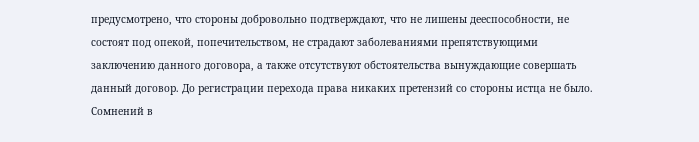предусмотрено, что стороны добровольно подтверждают, что не лишены дееспособности, не состоят под опекой, попечительством, не страдают заболеваниями препятствующими заключению данного договора, а также отсутствуют обстоятельства вынуждающие совершать данный договор. До регистрации перехода права никаких претензий со стороны истца не было. Сомнений в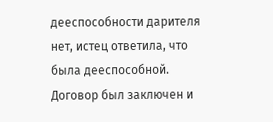дееспособности дарителя нет, истец ответила, что была дееспособной. Договор был заключен и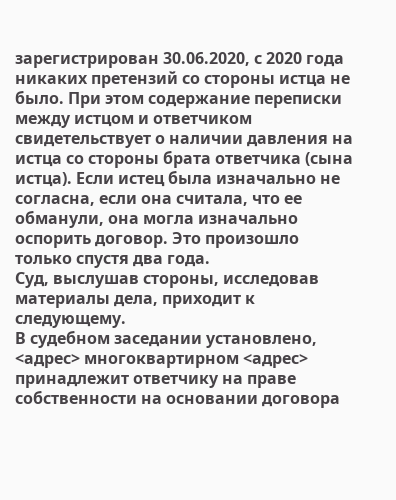зарегистрирован 30.06.2020, с 2020 года никаких претензий со стороны истца не было. При этом содержание переписки между истцом и ответчиком свидетельствует о наличии давления на истца со стороны брата ответчика (сына истца). Если истец была изначально не согласна, если она считала, что ее обманули, она могла изначально оспорить договор. Это произошло только спустя два года.
Суд, выслушав стороны, исследовав материалы дела, приходит к следующему.
В судебном заседании установлено, <адрес> многоквартирном <адрес> принадлежит ответчику на праве собственности на основании договора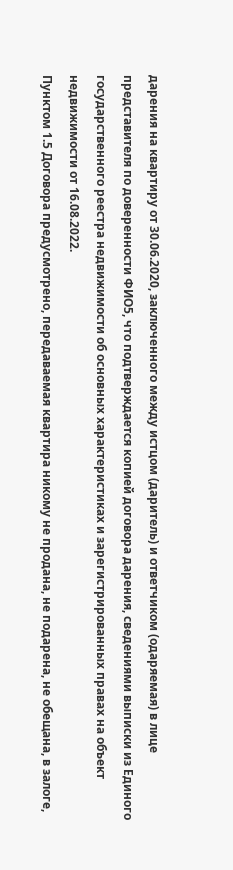дарения на квартиру от 30.06.2020, заключенного между истцом (даритель) и ответчиком (одаряемая) в лице представителя по доверенности ФИО5, что подтверждается копией договора дарения, сведениями выписки из Единого государственного реестра недвижимости об основных характеристиках и зарегистрированных правах на объект недвижимости от 16.08.2022.
Пунктом 1.5 Договора предусмотрено, передаваемая квартира никому не продана, не подарена, не обещана, в залоге,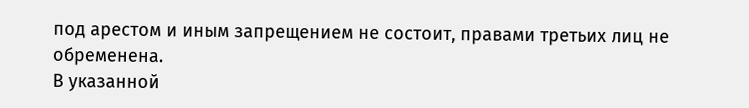под арестом и иным запрещением не состоит, правами третьих лиц не обременена.
В указанной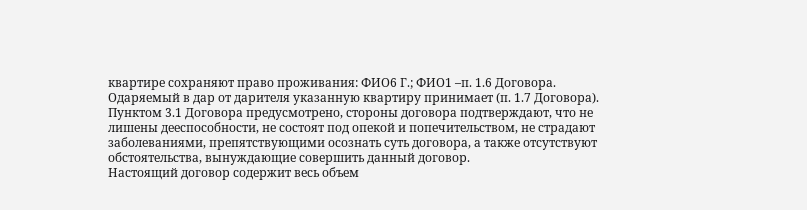квартире сохраняют право проживания: ФИО6 Г.; ФИО1 –п. 1.6 Договора.
Одаряемый в дар от дарителя указанную квартиру принимает (п. 1.7 Договора).
Пунктом 3.1 Договора предусмотрено, стороны договора подтверждают, что не лишены дееспособности, не состоят под опекой и попечительством, не страдают заболеваниями, препятствующими осознать суть договора, а также отсутствуют обстоятельства, вынуждающие совершить данный договор.
Настоящий договор содержит весь объем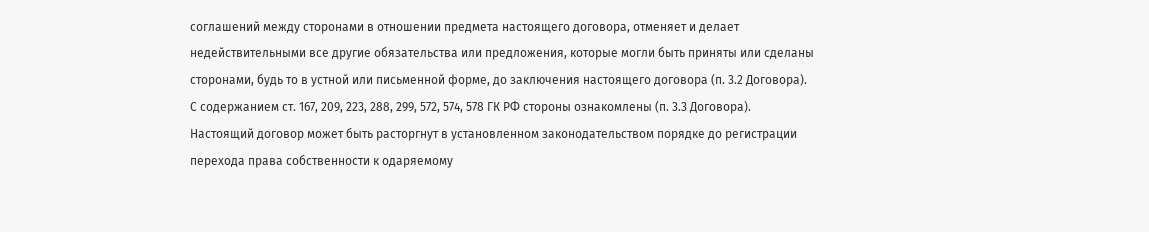соглашений между сторонами в отношении предмета настоящего договора, отменяет и делает недействительными все другие обязательства или предложения, которые могли быть приняты или сделаны сторонами, будь то в устной или письменной форме, до заключения настоящего договора (п. 3.2 Договора).
С содержанием ст. 167, 209, 223, 288, 299, 572, 574, 578 ГК РФ стороны ознакомлены (п. 3.3 Договора).
Настоящий договор может быть расторгнут в установленном законодательством порядке до регистрации перехода права собственности к одаряемому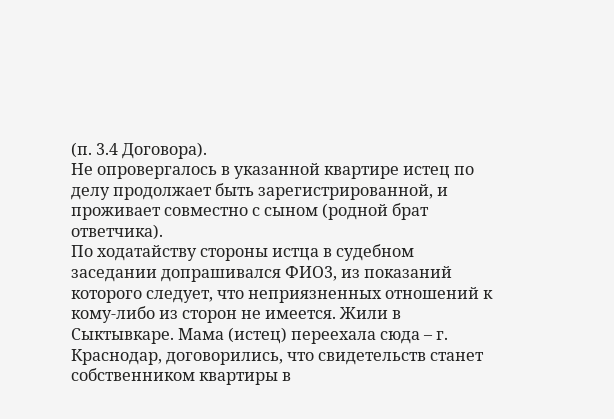(п. 3.4 Договора).
Не опровергалось в указанной квартире истец по делу продолжает быть зарегистрированной, и проживает совместно с сыном (родной брат ответчика).
По ходатайству стороны истца в судебном заседании допрашивался ФИО3, из показаний которого следует, что неприязненных отношений к кому-либо из сторон не имеется. Жили в Сыктывкаре. Мама (истец) переехала сюда – г. Краснодар, договорились, что свидетельств станет собственником квартиры в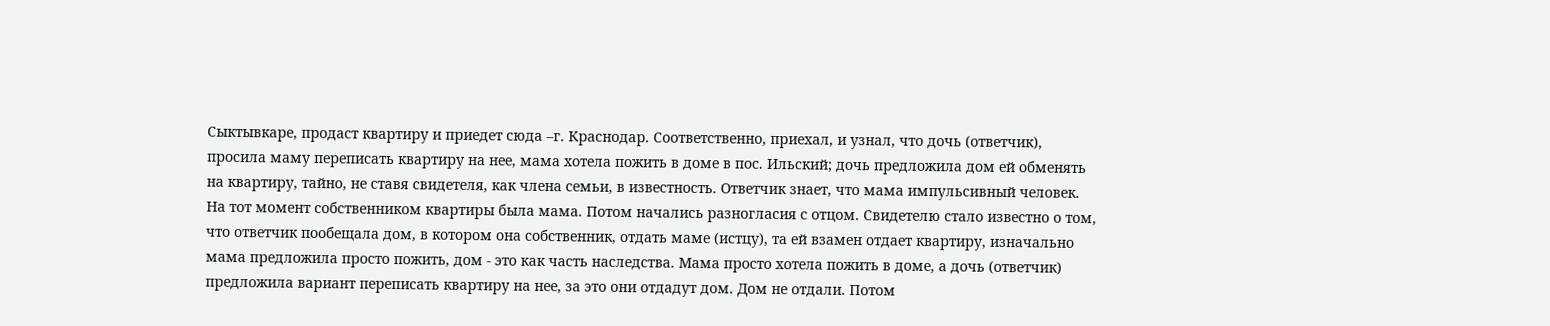Сыктывкаре, продаст квартиру и приедет сюда –г. Краснодар. Соответственно, приехал, и узнал, что дочь (ответчик), просила маму переписать квартиру на нее, мама хотела пожить в доме в пос. Ильский; дочь предложила дом ей обменять на квартиру, тайно, не ставя свидетеля, как члена семьи, в известность. Ответчик знает, что мама импульсивный человек. На тот момент собственником квартиры была мама. Потом начались разногласия с отцом. Свидетелю стало известно о том, что ответчик пообещала дом, в котором она собственник, отдать маме (истцу), та ей взамен отдает квартиру, изначально мама предложила просто пожить, дом - это как часть наследства. Мама просто хотела пожить в доме, а дочь (ответчик) предложила вариант переписать квартиру на нее, за это они отдадут дом. Дом не отдали. Потом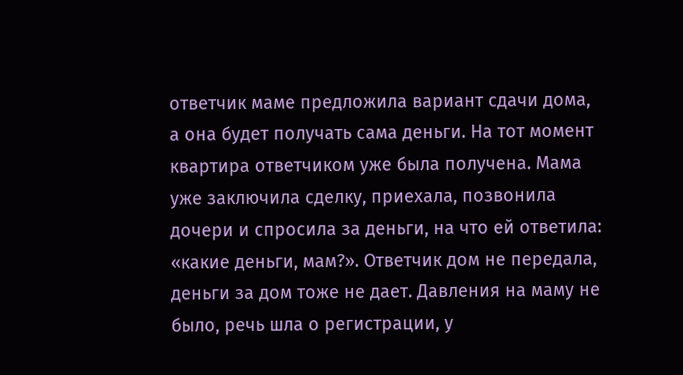ответчик маме предложила вариант сдачи дома, а она будет получать сама деньги. На тот момент квартира ответчиком уже была получена. Мама уже заключила сделку, приехала, позвонила дочери и спросила за деньги, на что ей ответила: «какие деньги, мам?». Ответчик дом не передала, деньги за дом тоже не дает. Давления на маму не было, речь шла о регистрации, у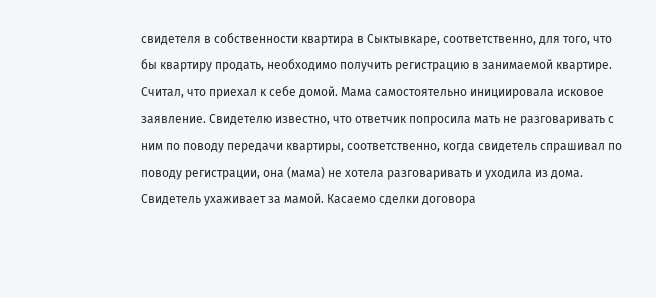свидетеля в собственности квартира в Сыктывкаре, соответственно, для того, что бы квартиру продать, необходимо получить регистрацию в занимаемой квартире. Считал, что приехал к себе домой. Мама самостоятельно инициировала исковое заявление. Свидетелю известно, что ответчик попросила мать не разговаривать с ним по поводу передачи квартиры, соответственно, когда свидетель спрашивал по поводу регистрации, она (мама) не хотела разговаривать и уходила из дома. Свидетель ухаживает за мамой. Касаемо сделки договора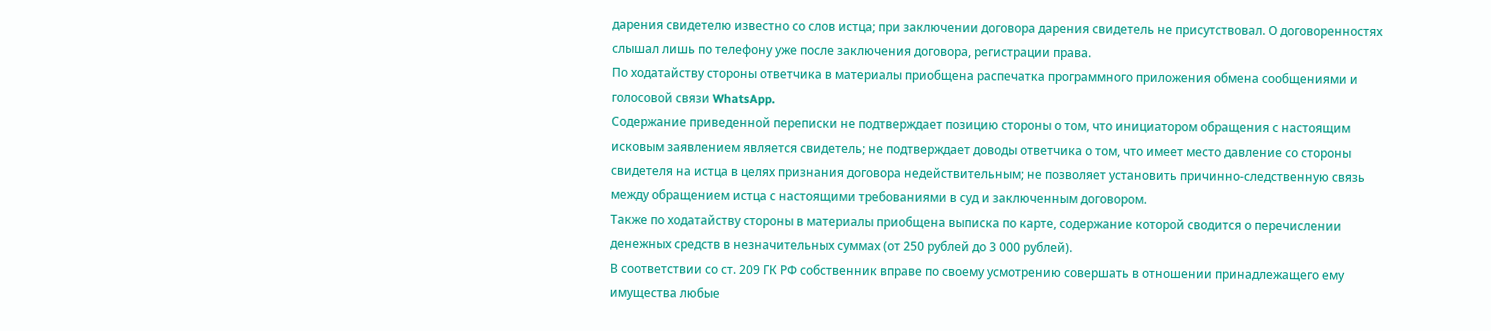дарения свидетелю известно со слов истца; при заключении договора дарения свидетель не присутствовал. О договоренностях слышал лишь по телефону уже после заключения договора, регистрации права.
По ходатайству стороны ответчика в материалы приобщена распечатка программного приложения обмена сообщениями и голосовой связи WhatsApp.
Содержание приведенной переписки не подтверждает позицию стороны о том, что инициатором обращения с настоящим исковым заявлением является свидетель; не подтверждает доводы ответчика о том, что имеет место давление со стороны свидетеля на истца в целях признания договора недействительным; не позволяет установить причинно-следственную связь между обращением истца с настоящими требованиями в суд и заключенным договором.
Также по ходатайству стороны в материалы приобщена выписка по карте, содержание которой сводится о перечислении денежных средств в незначительных суммах (от 250 рублей до 3 000 рублей).
В соответствии со ст. 209 ГК РФ собственник вправе по своему усмотрению совершать в отношении принадлежащего ему имущества любые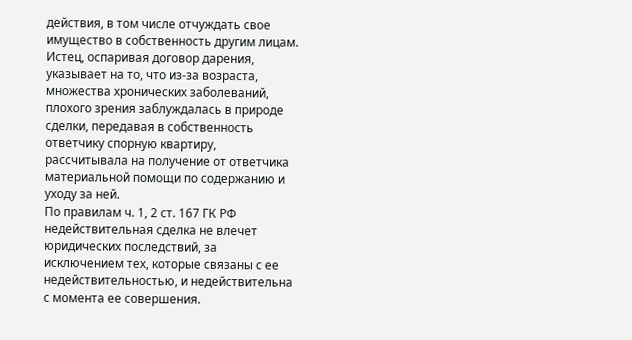действия, в том числе отчуждать свое имущество в собственность другим лицам.
Истец, оспаривая договор дарения, указывает на то, что из-за возраста, множества хронических заболеваний, плохого зрения заблуждалась в природе сделки, передавая в собственность ответчику спорную квартиру, рассчитывала на получение от ответчика материальной помощи по содержанию и уходу за ней.
По правилам ч. 1, 2 ст. 167 ГК РФ недействительная сделка не влечет юридических последствий, за исключением тех, которые связаны с ее недействительностью, и недействительна с момента ее совершения.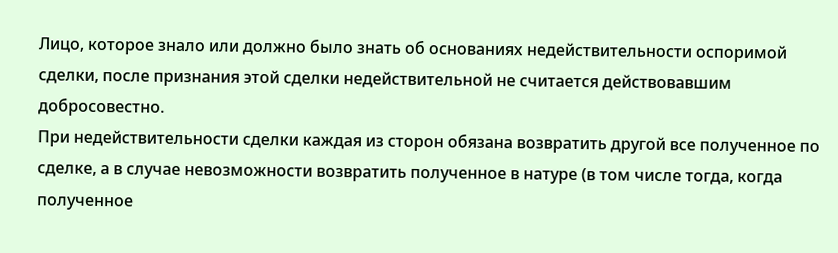Лицо, которое знало или должно было знать об основаниях недействительности оспоримой сделки, после признания этой сделки недействительной не считается действовавшим добросовестно.
При недействительности сделки каждая из сторон обязана возвратить другой все полученное по сделке, а в случае невозможности возвратить полученное в натуре (в том числе тогда, когда полученное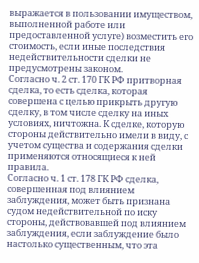выражается в пользовании имуществом, выполненной работе или предоставленной услуге) возместить его стоимость, если иные последствия недействительности сделки не предусмотрены законом.
Согласно ч. 2 ст. 170 ГК РФ притворная сделка, то есть сделка, которая совершена с целью прикрыть другую сделку, в том числе сделку на иных условиях, ничтожна. К сделке, которую стороны действительно имели в виду, с учетом существа и содержания сделки применяются относящиеся к ней правила.
Согласно ч. 1 ст. 178 ГК РФ сделка, совершенная под влиянием заблуждения, может быть признана судом недействительной по иску стороны, действовавшей под влиянием заблуждения, если заблуждение было настолько существенным, что эта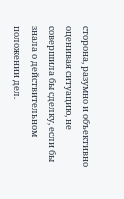сторона, разумно и объективно оценивая ситуацию, не совершила бы сделку, если бы знала о действительном положении дел.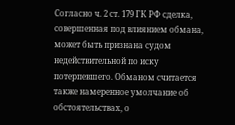Согласно ч. 2 ст. 179 ГК РФ сделка, совершенная под влиянием обмана, может быть признана судом недействительной по иску потерпевшего. Обманом считается также намеренное умолчание об обстоятельствах, о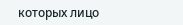которых лицо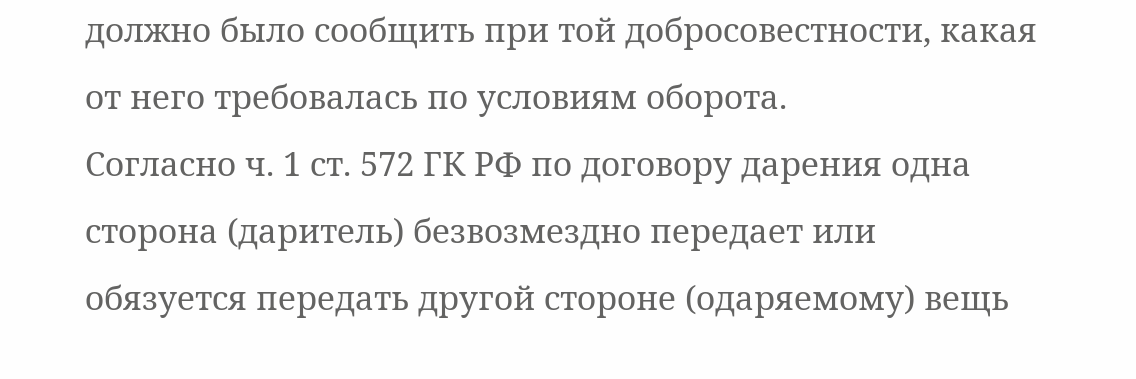должно было сообщить при той добросовестности, какая от него требовалась по условиям оборота.
Согласно ч. 1 ст. 572 ГК РФ по договору дарения одна сторона (даритель) безвозмездно передает или обязуется передать другой стороне (одаряемому) вещь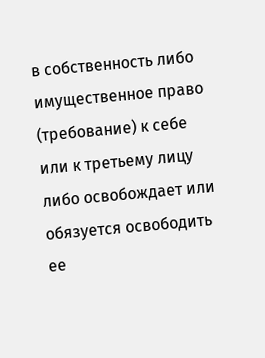в собственность либо имущественное право (требование) к себе или к третьему лицу либо освобождает или обязуется освободить ее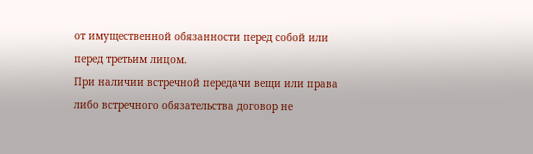от имущественной обязанности перед собой или перед третьим лицом.
При наличии встречной передачи вещи или права либо встречного обязательства договор не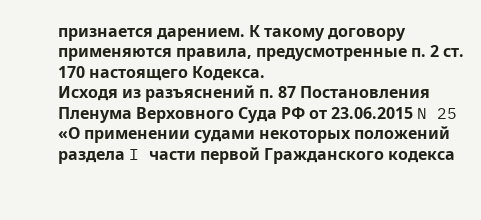признается дарением. К такому договору применяются правила, предусмотренные п. 2 ст. 170 настоящего Кодекса.
Исходя из разъяснений п. 87 Постановления Пленума Верховного Суда РФ от 23.06.2015 N 25 «О применении судами некоторых положений раздела I части первой Гражданского кодекса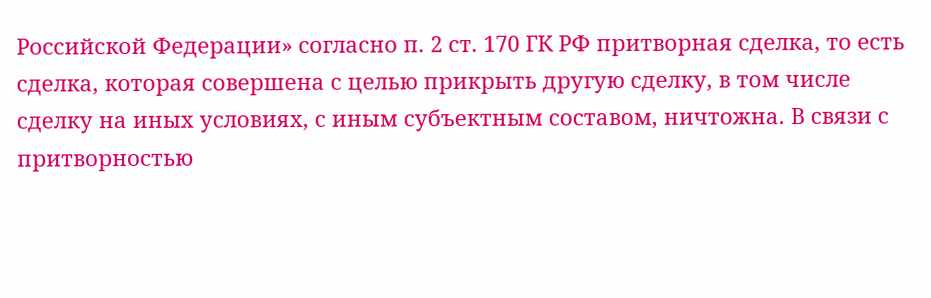Российской Федерации» согласно п. 2 ст. 170 ГК РФ притворная сделка, то есть сделка, которая совершена с целью прикрыть другую сделку, в том числе сделку на иных условиях, с иным субъектным составом, ничтожна. В связи с притворностью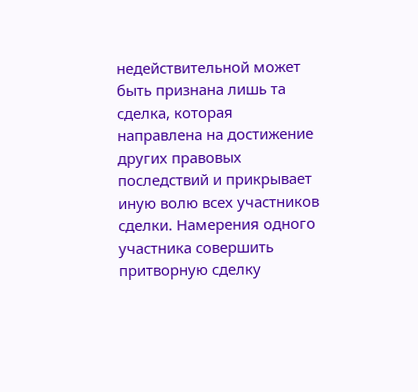недействительной может быть признана лишь та сделка, которая направлена на достижение других правовых последствий и прикрывает иную волю всех участников сделки. Намерения одного участника совершить притворную сделку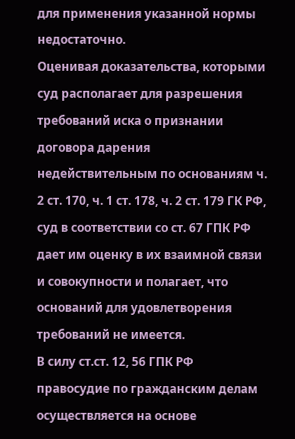для применения указанной нормы недостаточно.
Оценивая доказательства, которыми суд располагает для разрешения требований иска о признании договора дарения недействительным по основаниям ч. 2 ст. 170, ч. 1 ст. 178, ч. 2 ст. 179 ГК РФ, суд в соответствии со ст. 67 ГПК РФ дает им оценку в их взаимной связи и совокупности и полагает, что оснований для удовлетворения требований не имеется.
В силу ст.ст. 12, 56 ГПК РФ правосудие по гражданским делам осуществляется на основе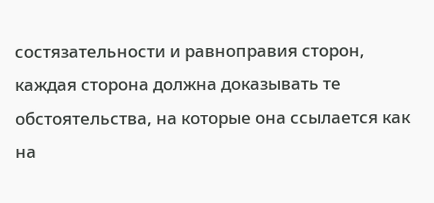состязательности и равноправия сторон, каждая сторона должна доказывать те обстоятельства, на которые она ссылается как на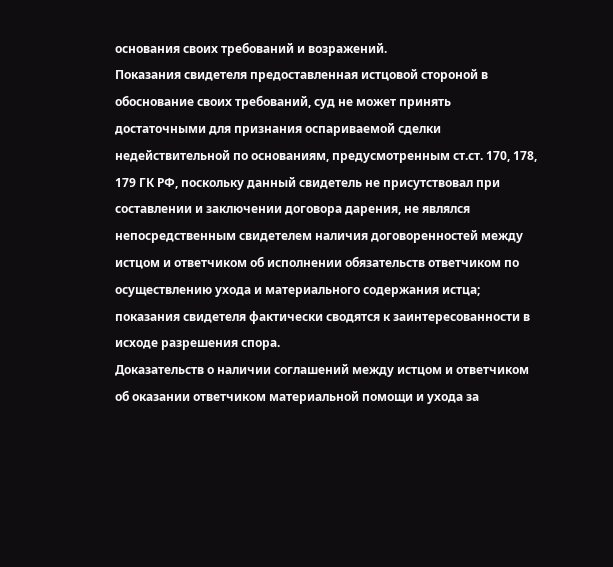основания своих требований и возражений.
Показания свидетеля предоставленная истцовой стороной в обоснование своих требований, суд не может принять достаточными для признания оспариваемой сделки недействительной по основаниям, предусмотренным ст.ст. 170, 178, 179 ГК РФ, поскольку данный свидетель не присутствовал при составлении и заключении договора дарения, не являлся непосредственным свидетелем наличия договоренностей между истцом и ответчиком об исполнении обязательств ответчиком по осуществлению ухода и материального содержания истца; показания свидетеля фактически сводятся к заинтересованности в исходе разрешения спора.
Доказательств о наличии соглашений между истцом и ответчиком об оказании ответчиком материальной помощи и ухода за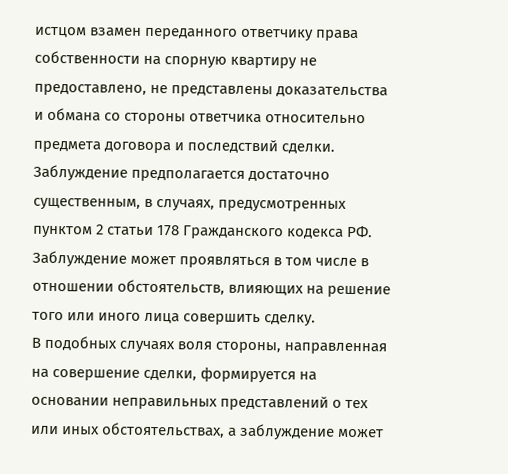истцом взамен переданного ответчику права собственности на спорную квартиру не предоставлено, не представлены доказательства и обмана со стороны ответчика относительно предмета договора и последствий сделки.
Заблуждение предполагается достаточно существенным, в случаях, предусмотренных пунктом 2 статьи 178 Гражданского кодекса РФ. Заблуждение может проявляться в том числе в отношении обстоятельств, влияющих на решение того или иного лица совершить сделку.
В подобных случаях воля стороны, направленная на совершение сделки, формируется на основании неправильных представлений о тех или иных обстоятельствах, а заблуждение может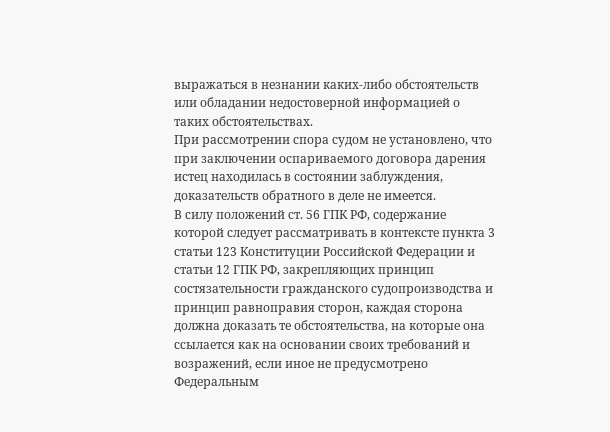выражаться в незнании каких-либо обстоятельств или обладании недостоверной информацией о таких обстоятельствах.
При рассмотрении спора судом не установлено, что при заключении оспариваемого договора дарения истец находилась в состоянии заблуждения, доказательств обратного в деле не имеется.
В силу положений ст. 56 ГПК РФ, содержание которой следует рассматривать в контексте пункта 3 статьи 123 Конституции Российской Федерации и статьи 12 ГПК РФ, закрепляющих принцип состязательности гражданского судопроизводства и принцип равноправия сторон, каждая сторона должна доказать те обстоятельства, на которые она ссылается как на основании своих требований и возражений, если иное не предусмотрено Федеральным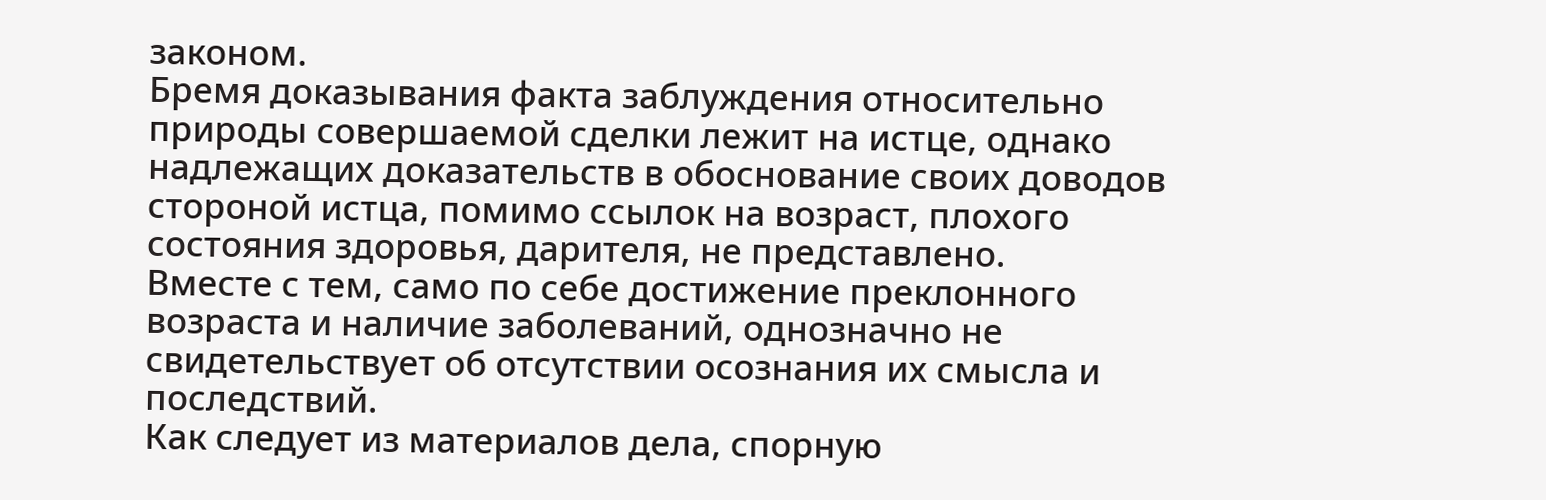законом.
Бремя доказывания факта заблуждения относительно природы совершаемой сделки лежит на истце, однако надлежащих доказательств в обоснование своих доводов стороной истца, помимо ссылок на возраст, плохого состояния здоровья, дарителя, не представлено.
Вместе с тем, само по себе достижение преклонного возраста и наличие заболеваний, однозначно не свидетельствует об отсутствии осознания их смысла и последствий.
Как следует из материалов дела, спорную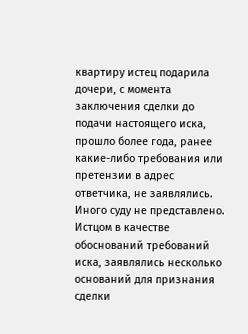квартиру истец подарила дочери, с момента заключения сделки до подачи настоящего иска, прошло более года, ранее какие-либо требования или претензии в адрес ответчика, не заявлялись. Иного суду не представлено.
Истцом в качестве обоснований требований иска, заявлялись несколько оснований для признания сделки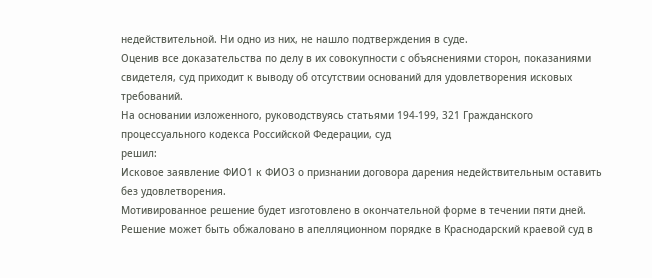недействительной. Ни одно из них, не нашло подтверждения в суде.
Оценив все доказательства по делу в их совокупности с объяснениями сторон, показаниями свидетеля, суд приходит к выводу об отсутствии оснований для удовлетворения исковых требований.
На основании изложенного, руководствуясь статьями 194-199, 321 Гражданского процессуального кодекса Российской Федерации, суд
решил:
Исковое заявление ФИО1 к ФИО3 о признании договора дарения недействительным оставить без удовлетворения.
Мотивированное решение будет изготовлено в окончательной форме в течении пяти дней.
Решение может быть обжаловано в апелляционном порядке в Краснодарский краевой суд в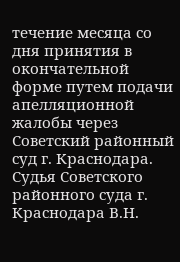течение месяца со дня принятия в окончательной форме путем подачи апелляционной жалобы через Советский районный суд г. Краснодара.
Судья Советского
районного суда г. Краснодара В.Н.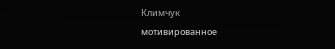Климчук
мотивированное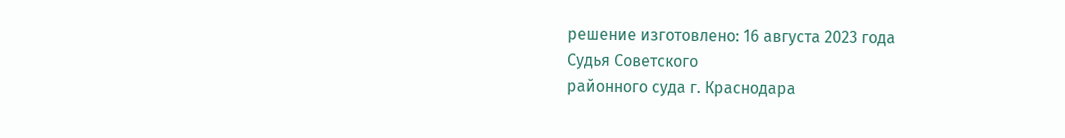решение изготовлено: 16 августа 2023 года
Судья Советского
районного суда г. Краснодара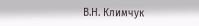В.Н. Климчук